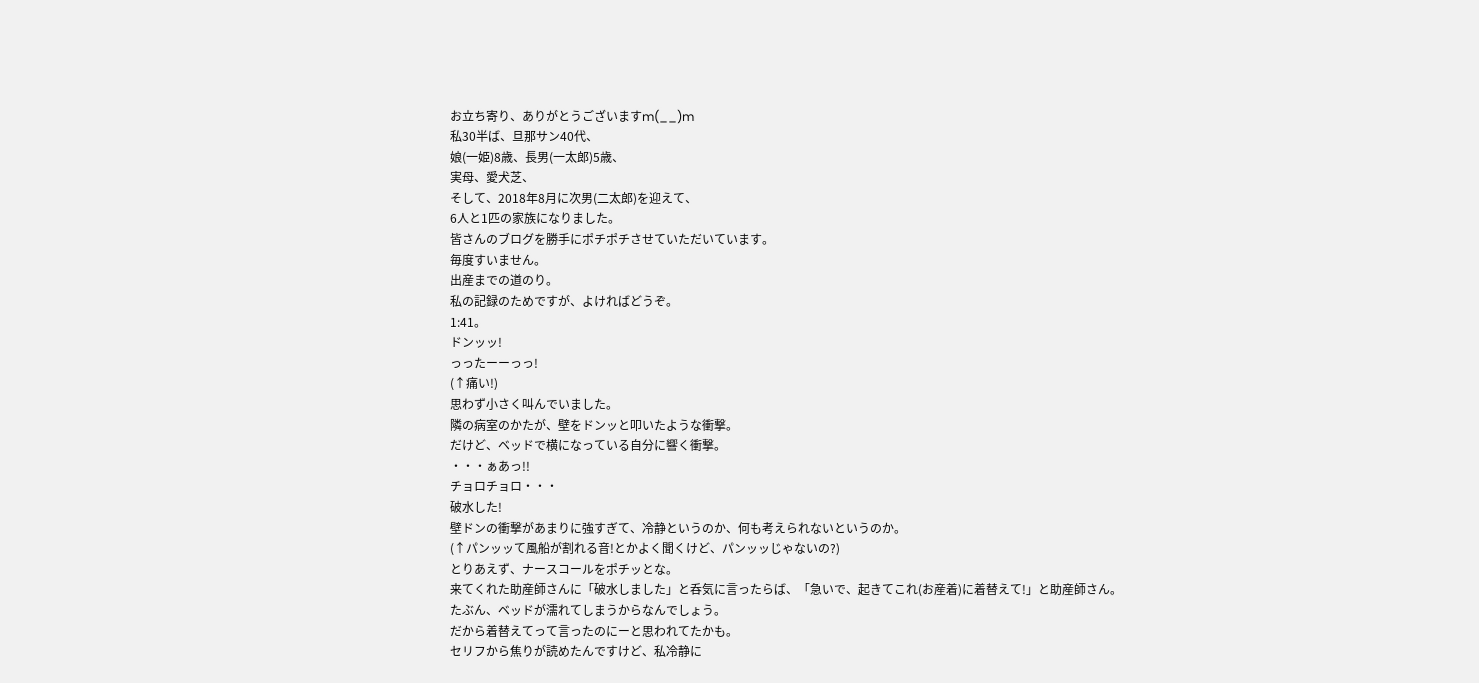お立ち寄り、ありがとうございますm(__)m
私30半ば、旦那サン40代、
娘(一姫)8歳、長男(一太郎)5歳、
実母、愛犬芝、
そして、2018年8月に次男(二太郎)を迎えて、
6人と1匹の家族になりました。
皆さんのブログを勝手にポチポチさせていただいています。
毎度すいません。
出産までの道のり。
私の記録のためですが、よければどうぞ。
1:41。
ドンッッ!
っったーーっっ!
(↑痛い!)
思わず小さく叫んでいました。
隣の病室のかたが、壁をドンッと叩いたような衝撃。
だけど、ベッドで横になっている自分に響く衝撃。
・・・ぁあっ!!
チョロチョロ・・・
破水した!
壁ドンの衝撃があまりに強すぎて、冷静というのか、何も考えられないというのか。
(↑パンッッて風船が割れる音!とかよく聞くけど、パンッッじゃないの?)
とりあえず、ナースコールをポチッとな。
来てくれた助産師さんに「破水しました」と呑気に言ったらば、「急いで、起きてこれ(お産着)に着替えて!」と助産師さん。
たぶん、ベッドが濡れてしまうからなんでしょう。
だから着替えてって言ったのにーと思われてたかも。
セリフから焦りが読めたんですけど、私冷静に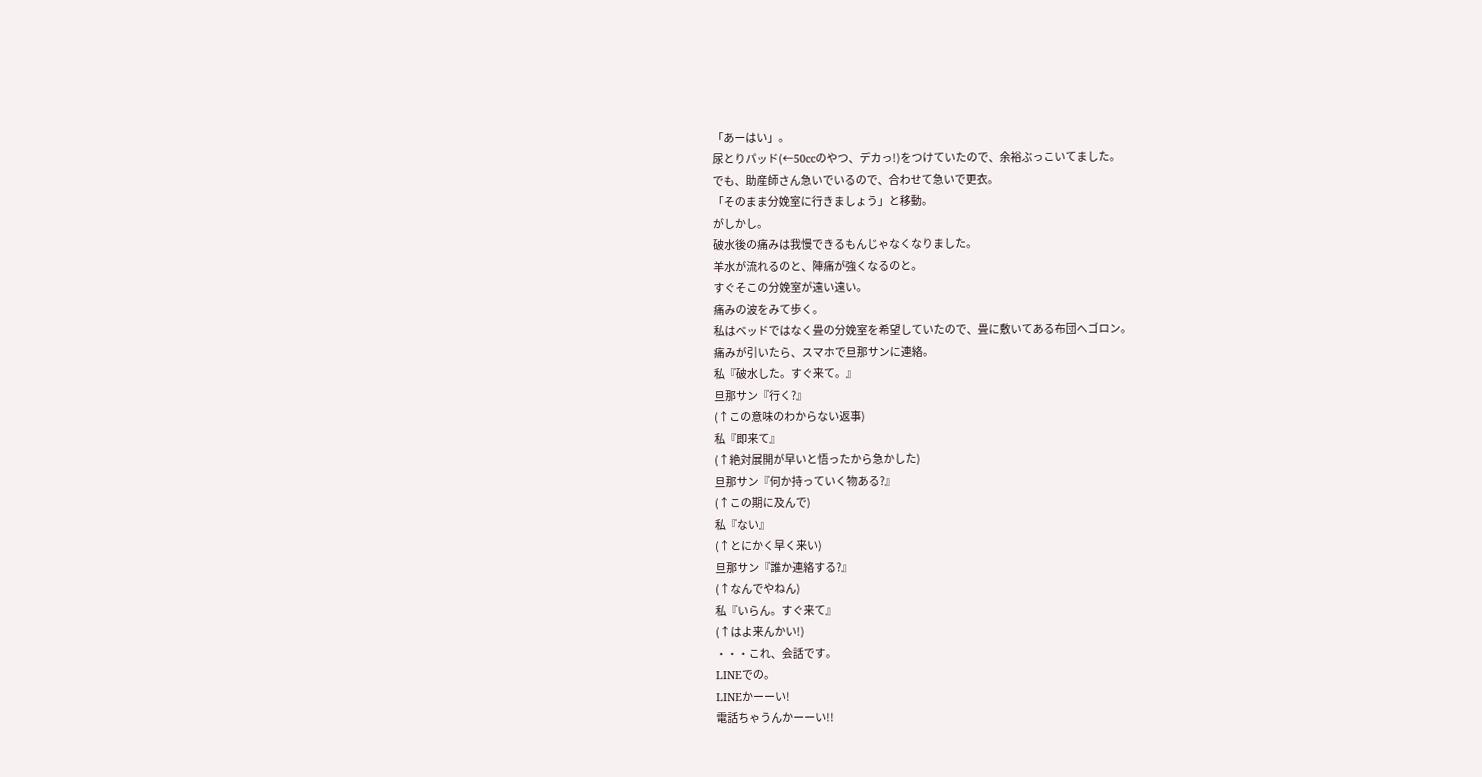「あーはい」。
尿とりパッド(←50ccのやつ、デカっ!)をつけていたので、余裕ぶっこいてました。
でも、助産師さん急いでいるので、合わせて急いで更衣。
「そのまま分娩室に行きましょう」と移動。
がしかし。
破水後の痛みは我慢できるもんじゃなくなりました。
羊水が流れるのと、陣痛が強くなるのと。
すぐそこの分娩室が遠い遠い。
痛みの波をみて歩く。
私はベッドではなく畳の分娩室を希望していたので、畳に敷いてある布団へゴロン。
痛みが引いたら、スマホで旦那サンに連絡。
私『破水した。すぐ来て。』
旦那サン『行く?』
(↑この意味のわからない返事)
私『即来て』
(↑絶対展開が早いと悟ったから急かした)
旦那サン『何か持っていく物ある?』
(↑この期に及んで)
私『ない』
(↑とにかく早く来い)
旦那サン『誰か連絡する?』
(↑なんでやねん)
私『いらん。すぐ来て』
(↑はよ来んかい!)
・・・これ、会話です。
LINEでの。
LINEかーーい!
電話ちゃうんかーーい!!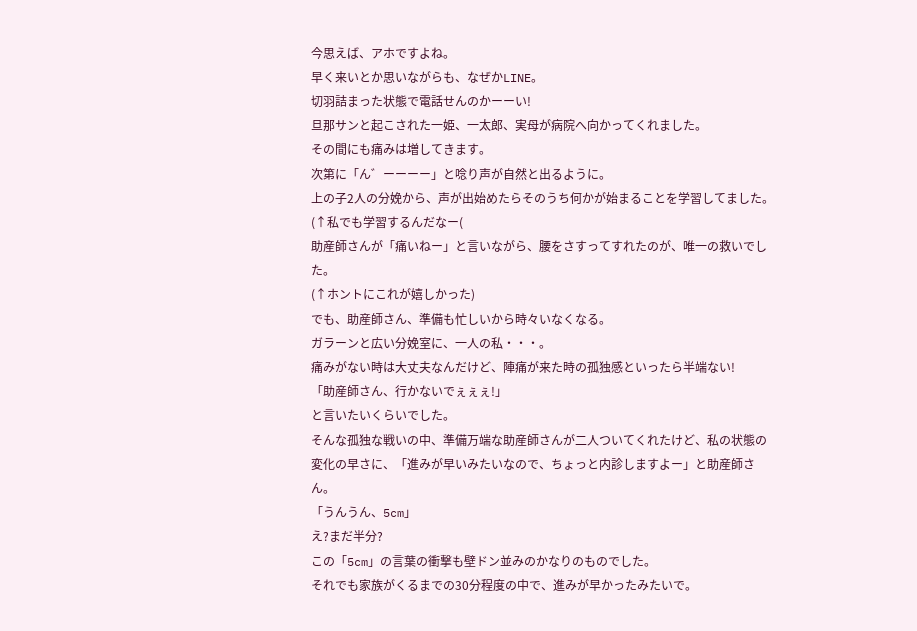今思えば、アホですよね。
早く来いとか思いながらも、なぜかLINE。
切羽詰まった状態で電話せんのかーーい!
旦那サンと起こされた一姫、一太郎、実母が病院へ向かってくれました。
その間にも痛みは増してきます。
次第に「ん゛ーーーー」と唸り声が自然と出るように。
上の子2人の分娩から、声が出始めたらそのうち何かが始まることを学習してました。
(↑私でも学習するんだなー(
助産師さんが「痛いねー」と言いながら、腰をさすってすれたのが、唯一の救いでした。
(↑ホントにこれが嬉しかった)
でも、助産師さん、準備も忙しいから時々いなくなる。
ガラーンと広い分娩室に、一人の私・・・。
痛みがない時は大丈夫なんだけど、陣痛が来た時の孤独感といったら半端ない!
「助産師さん、行かないでぇぇぇ!」
と言いたいくらいでした。
そんな孤独な戦いの中、準備万端な助産師さんが二人ついてくれたけど、私の状態の変化の早さに、「進みが早いみたいなので、ちょっと内診しますよー」と助産師さん。
「うんうん、5cm」
え?まだ半分?
この「5cm」の言葉の衝撃も壁ドン並みのかなりのものでした。
それでも家族がくるまでの30分程度の中で、進みが早かったみたいで。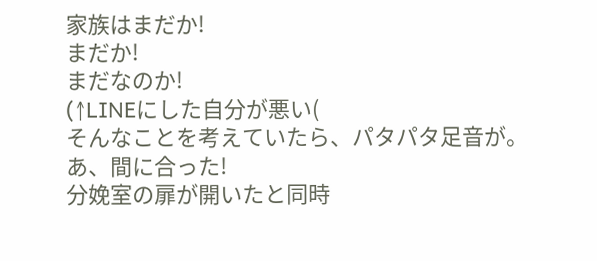家族はまだか!
まだか!
まだなのか!
(↑LINEにした自分が悪い(
そんなことを考えていたら、パタパタ足音が。
あ、間に合った!
分娩室の扉が開いたと同時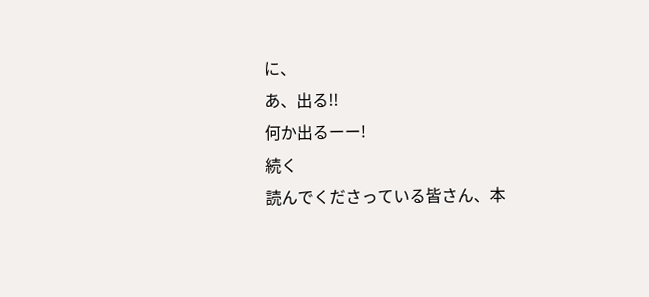に、
あ、出る!!
何か出るーー!
続く
読んでくださっている皆さん、本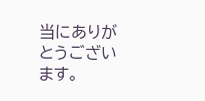当にありがとうございます。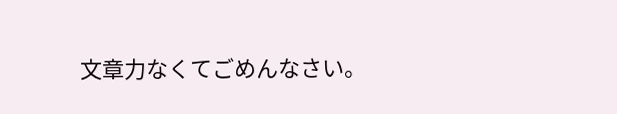文章力なくてごめんなさい。